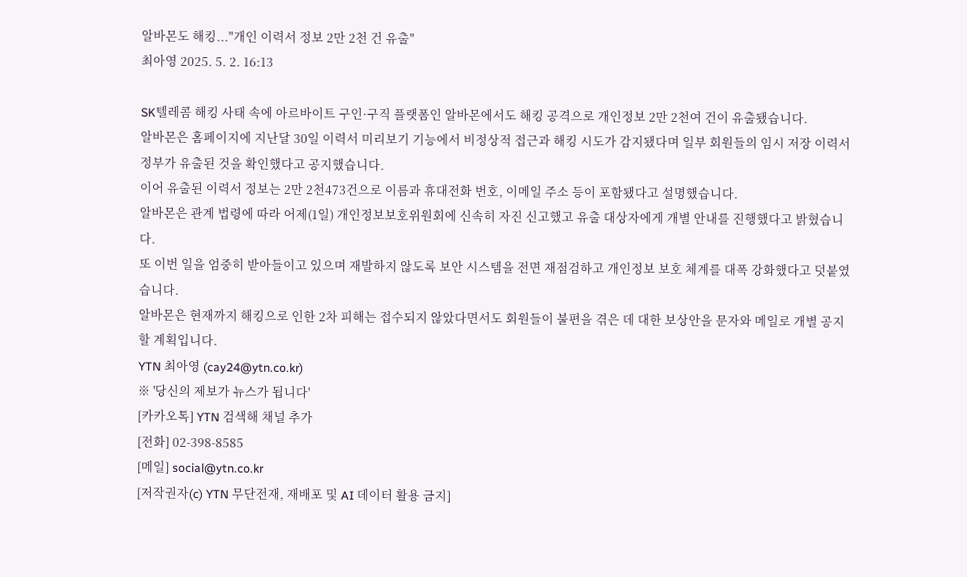알바몬도 해킹..."개인 이력서 정보 2만 2천 건 유출"
최아영 2025. 5. 2. 16:13

SK텔레콤 해킹 사태 속에 아르바이트 구인·구직 플랫폼인 알바몬에서도 해킹 공격으로 개인정보 2만 2천여 건이 유출됐습니다.
알바몬은 홈페이지에 지난달 30일 이력서 미리보기 기능에서 비정상적 접근과 해킹 시도가 감지됐다며 일부 회원들의 임시 저장 이력서 정부가 유출된 것을 확인했다고 공지했습니다.
이어 유출된 이력서 정보는 2만 2천473건으로 이름과 휴대전화 번호, 이메일 주소 등이 포함됐다고 설명했습니다.
알바몬은 관계 법령에 따라 어제(1일) 개인정보보호위원회에 신속히 자진 신고했고 유출 대상자에게 개별 안내를 진행했다고 밝혔습니다.
또 이번 일을 엄중히 받아들이고 있으며 재발하지 않도록 보안 시스템을 전면 재점검하고 개인정보 보호 체계를 대폭 강화했다고 덧붙였습니다.
알바몬은 현재까지 해킹으로 인한 2차 피해는 접수되지 않았다면서도 회원들이 불편을 겪은 데 대한 보상안을 문자와 메일로 개별 공지할 계획입니다.
YTN 최아영 (cay24@ytn.co.kr)
※ '당신의 제보가 뉴스가 됩니다'
[카카오톡] YTN 검색해 채널 추가
[전화] 02-398-8585
[메일] social@ytn.co.kr
[저작권자(c) YTN 무단전재, 재배포 및 AI 데이터 활용 금지]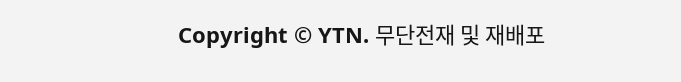Copyright © YTN. 무단전재 및 재배포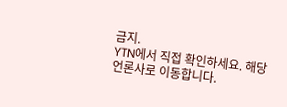금지.
YTN에서 직접 확인하세요. 해당 언론사로 이동합니다.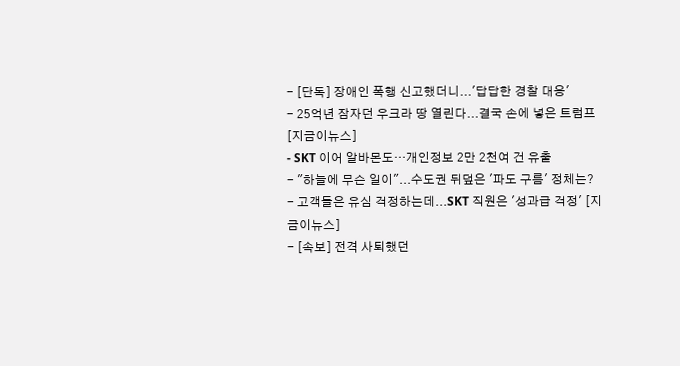- [단독] 장애인 폭행 신고했더니...'답답한 경찰 대응'
- 25억년 잠자던 우크라 땅 열린다...결국 손에 넣은 트럼프 [지금이뉴스]
- SKT 이어 알바몬도…개인정보 2만 2천여 건 유출
- "하늘에 무슨 일이"...수도권 뒤덮은 '파도 구름' 정체는?
- 고객들은 유심 걱정하는데...SKT 직원은 '성과급 걱정' [지금이뉴스]
- [속보] 전격 사퇴했던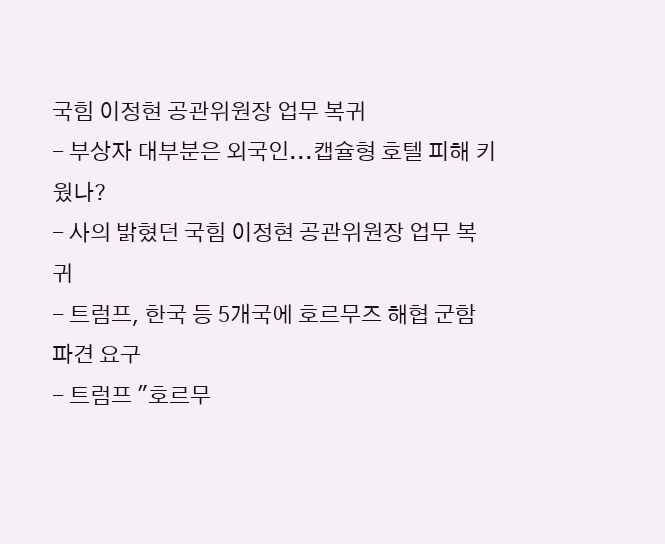국힘 이정현 공관위원장 업무 복귀
- 부상자 대부분은 외국인...캡슐형 호텔 피해 키웠나?
- 사의 밝혔던 국힘 이정현 공관위원장 업무 복귀
- 트럼프, 한국 등 5개국에 호르무즈 해협 군함 파견 요구
- 트럼프 "호르무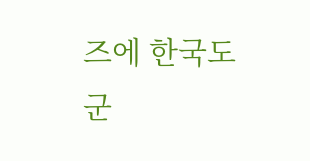즈에 한국도 군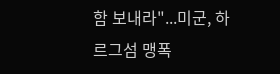함 보내라"...미군, 하르그섬 맹폭